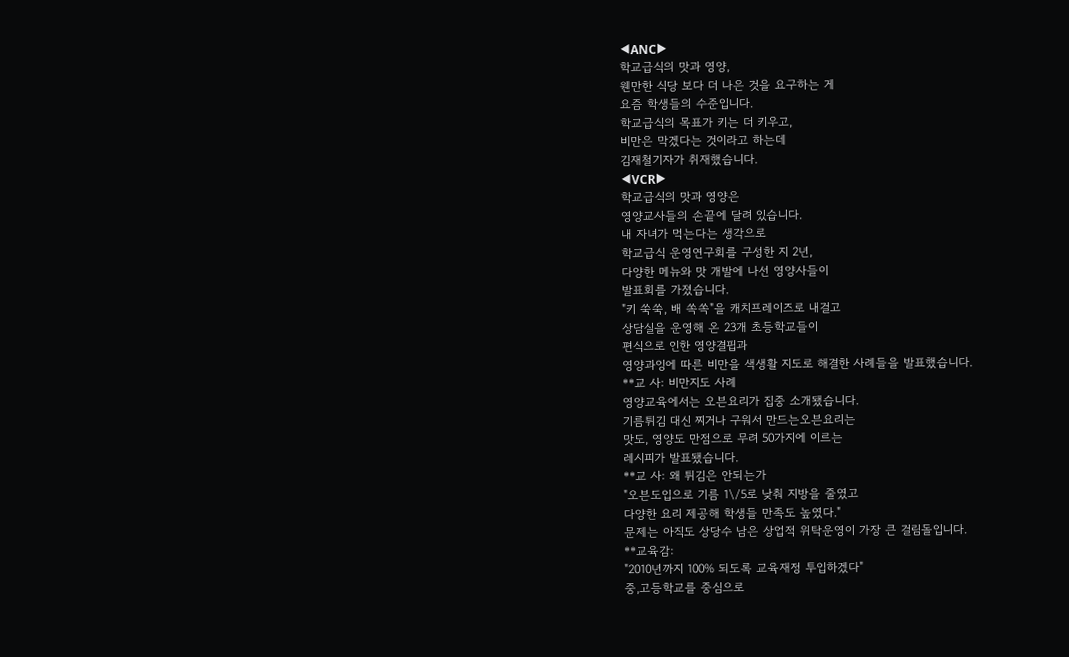◀ANC▶
학교급식의 맛과 영양,
웬만한 식당 보다 더 나은 것을 요구하는 게
요즘 학생들의 수준입니다.
학교급식의 목표가 키는 더 키우고,
비만은 막겠다는 것이라고 하는데
김재철기자가 취재했습니다.
◀VCR▶
학교급식의 맛과 영양은
영양교사들의 손끝에 달려 있습니다.
내 자녀가 먹는다는 생각으로
학교급식 운영연구회를 구성한 지 2년,
다양한 메뉴와 맛 개발에 나선 영양사들이
발표회를 가졌습니다.
"키 쑥쑥, 배 쏙쏙"을 캐치프레이즈로 내걸고
상담실을 운영해 온 23개 초등학교들이
편식으로 인한 영양결핍과
영양과잉에 따른 비만을 색생활 지도로 해결한 사례들을 발표했습니다.
**교 사: 비만지도 사례
영양교육에서는 오븐요리가 집중 소개됐습니다.
기름튀김 대신 찌거나 구워서 만드는오븐요리는
맛도, 영양도 만점으로 무려 50가지에 이르는
레시피가 발표됐습니다.
**교 사: 왜 튀김은 안되는가
"오븐도입으로 기름 1\/5로 낮춰 지방을 줄였고
다양한 요리 제공해 학생들 만족도 높였다."
문제는 아직도 상당수 남은 상업적 위탁운영이 가장 큰 걸림돌입니다.
**교육감:
"2010년까지 100% 되도록 교육재정 투입하겠다"
중,고등학교를 중심으로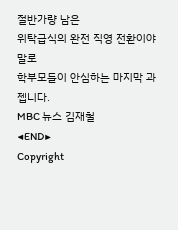절반가량 남은
위탁급식의 완전 직영 전환이야 말로
학부모들이 안심하는 마지막 과젭니다.
MBC 뉴스 김재철
◀END▶
Copyright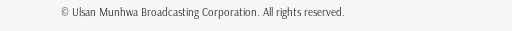© Ulsan Munhwa Broadcasting Corporation. All rights reserved.